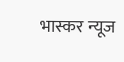भास्कर न्यूज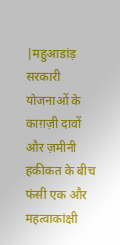|महुआडांड़ सरकारी योजनाओं के काग़ज़ी दावों और ज़मीनी हकीकत के बीच फंसी एक और महत्वाकांक्षी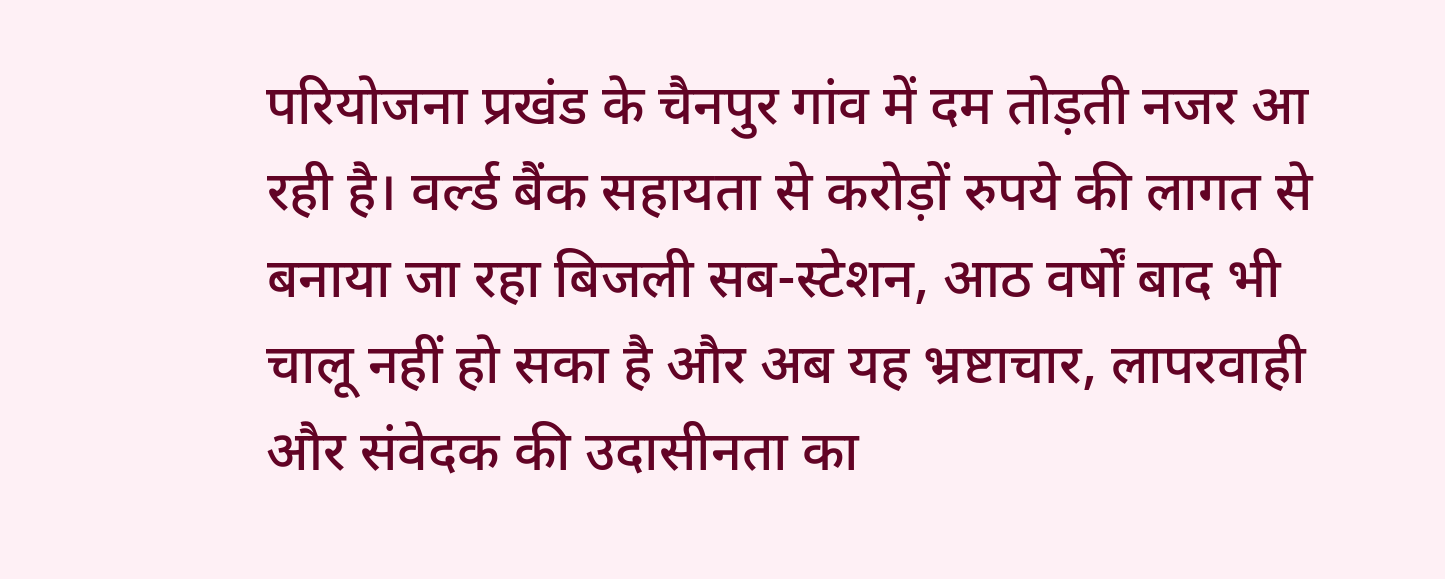परियोजना प्रखंड के चैनपुर गांव में दम तोड़ती नजर आ रही है। वर्ल्ड बैंक सहायता से करोड़ों रुपये की लागत से बनाया जा रहा बिजली सब-स्टेशन, आठ वर्षों बाद भी चालू नहीं हो सका है और अब यह भ्रष्टाचार, लापरवाही और संवेदक की उदासीनता का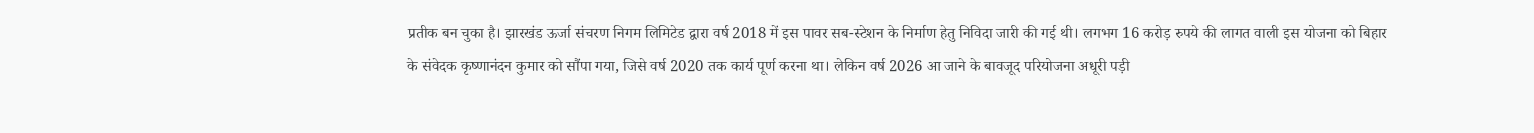प्रतीक बन चुका है। झारखंड ऊर्जा संचरण निगम लिमिटेड द्वारा वर्ष 2018 में इस पावर सब-स्टेशन के निर्माण हेतु निविदा जारी की गई थी। लगभग 16 करोड़ रुपये की लागत वाली इस योजना को बिहार के संवेदक कृष्णानंदन कुमार को सौंपा गया, जिसे वर्ष 2020 तक कार्य पूर्ण करना था। लेकिन वर्ष 2026 आ जाने के बावजूद परियोजना अधूरी पड़ी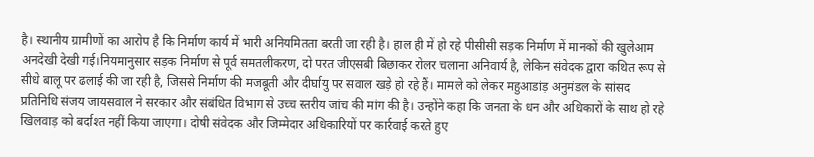है। स्थानीय ग्रामीणों का आरोप है कि निर्माण कार्य में भारी अनियमितता बरती जा रही है। हाल ही में हो रहे पीसीसी सड़क निर्माण में मानकों की खुलेआम अनदेखी देखी गई।नियमानुसार सड़क निर्माण से पूर्व समतलीकरण, दो परत जीएसबी बिछाकर रोलर चलाना अनिवार्य है, लेकिन संवेदक द्वारा कथित रूप से सीधे बालू पर ढलाई की जा रही है, जिससे निर्माण की मजबूती और दीर्घायु पर सवाल खड़े हो रहे हैं। मामले को लेकर महुआडांड़ अनुमंडल के सांसद प्रतिनिधि संजय जायसवाल ने सरकार और संबंधित विभाग से उच्च स्तरीय जांच की मांग की है। उन्होंने कहा कि जनता के धन और अधिकारों के साथ हो रहे खिलवाड़ को बर्दाश्त नहीं किया जाएगा। दोषी संवेदक और जिम्मेदार अधिकारियों पर कार्रवाई करते हुए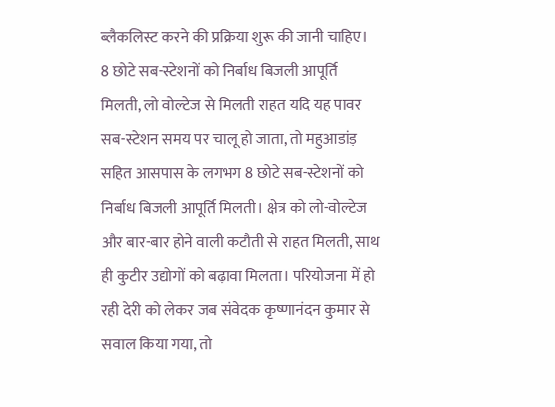ब्लैकलिस्ट करने की प्रक्रिया शुरू की जानी चाहिए। 8 छोटे सब-स्टेशनों को निर्बाध बिजली आपूर्ति मिलती, लो वोल्टेज से मिलती राहत यदि यह पावर सब-स्टेशन समय पर चालू हो जाता, तो महुआडांड़ सहित आसपास के लगभग 8 छोटे सब-स्टेशनों को निर्बाध बिजली आपूर्ति मिलती। क्षेत्र को लो-वोल्टेज और बार-बार होने वाली कटौती से राहत मिलती, साथ ही कुटीर उद्योगों को बढ़ावा मिलता। परियोजना में हो रही देरी को लेकर जब संवेदक कृष्णानंदन कुमार से सवाल किया गया, तो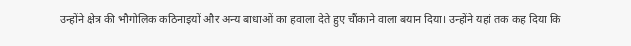उन्होंने क्षेत्र की भौगोलिक कठिनाइयों और अन्य बाधाओं का हवाला देते हुए चौंकाने वाला बयान दिया। उन्होंने यहां तक कह दिया कि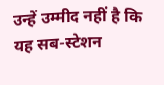उन्हें उम्मीद नहीं है कि यह सब-स्टेशन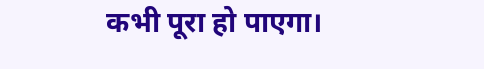कभी पूरा हो पाएगा।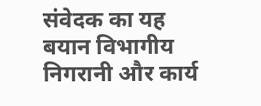संवेदक का यह बयान विभागीय निगरानी और कार्य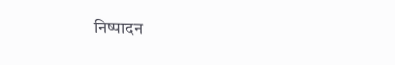निष्पादन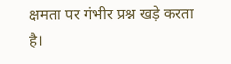क्षमता पर गंभीर प्रश्न खड़े करता है।